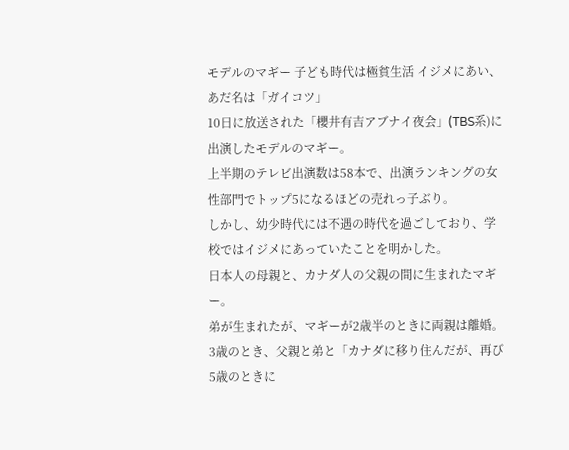モデルのマギー 子ども時代は極貧生活 イジメにあい、あだ名は「ガイコツ」
10日に放送された「櫻井有吉アブナイ夜会」(TBS系)に出演したモデルのマギー。
上半期のテレビ出演数は58本で、出演ランキングの女性部門でトップ5になるほどの売れっ子ぶり。
しかし、幼少時代には不遇の時代を過ごしており、学校ではイジメにあっていたことを明かした。
日本人の母親と、カナダ人の父親の間に生まれたマギー。
弟が生まれたが、マギーが2歳半のときに両親は離婚。
3歳のとき、父親と弟と「カナダに移り住んだが、再び5歳のときに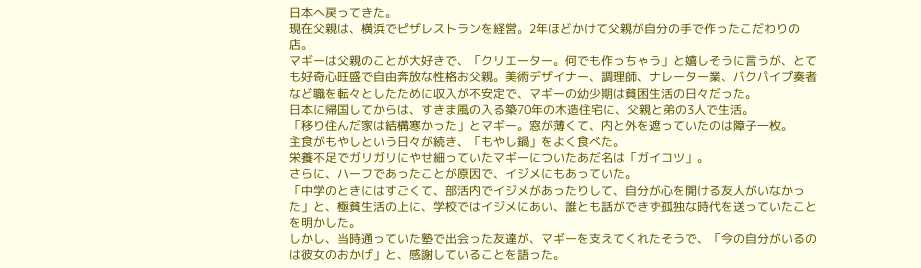日本へ戻ってきた。
現在父親は、横浜でピザレストランを経営。2年ほどかけて父親が自分の手で作ったこだわりの店。
マギーは父親のことが大好きで、「クリエーター。何でも作っちゃう」と嬉しそうに言うが、とても好奇心旺盛で自由奔放な性格お父親。美術デザイナー、調理師、ナレーター業、バクパイプ奏者など職を転々としたために収入が不安定で、マギーの幼少期は貧困生活の日々だった。
日本に帰国してからは、すきま風の入る築70年の木造住宅に、父親と弟の3人で生活。
「移り住んだ家は結構寒かった」とマギー。窓が薄くて、内と外を遮っていたのは障子一枚。
主食がもやしという日々が続き、「もやし鍋」をよく食べた。
栄養不足でガリガリにやせ細っていたマギーについたあだ名は「ガイコツ」。
さらに、ハーフであったことが原因で、イジメにもあっていた。
「中学のときにはすごくて、部活内でイジメがあったりして、自分が心を開ける友人がいなかった」と、極貧生活の上に、学校ではイジメにあい、誰とも話ができず孤独な時代を送っていたことを明かした。
しかし、当時通っていた塾で出会った友達が、マギーを支えてくれたそうで、「今の自分がいるのは彼女のおかげ」と、感謝していることを語った。